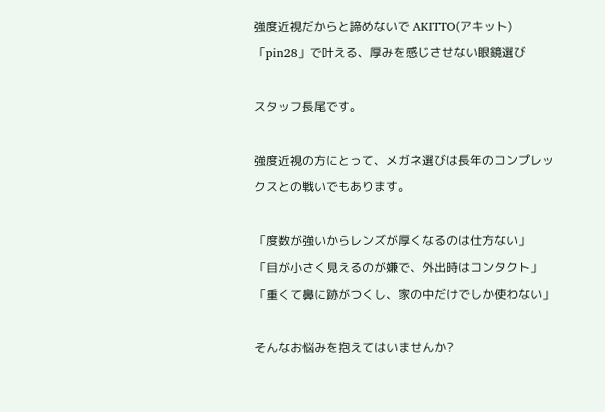強度近視だからと諦めないで AKITTO(アキット)「pin28」で叶える、厚みを感じさせない眼鏡選び

スタッフ長尾です。

強度近視の方にとって、メガネ選びは長年のコンプレックスとの戦いでもあります。

「度数が強いからレンズが厚くなるのは仕方ない」
「目が小さく見えるのが嫌で、外出時はコンタクト」
「重くて鼻に跡がつくし、家の中だけでしか使わない」

そんなお悩みを抱えてはいませんか?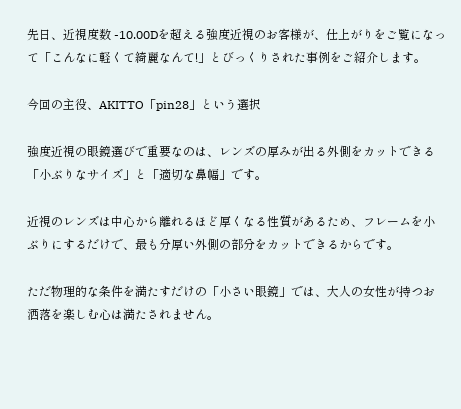先日、近視度数 -10.00Dを超える強度近視のお客様が、仕上がりをご覧になって「こんなに軽くて綺麗なんて!」とびっくりされた事例をご紹介します。

今回の主役、AKITTO「pin28」という選択

強度近視の眼鏡選びで重要なのは、レンズの厚みが出る外側をカットできる「小ぶりなサイズ」と「適切な鼻幅」です。

近視のレンズは中心から離れるほど厚くなる性質があるため、フレームを小ぶりにするだけで、最も分厚い外側の部分をカットできるからです。

ただ物理的な条件を満たすだけの「小さい眼鏡」では、大人の女性が持つお洒落を楽しむ心は満たされません。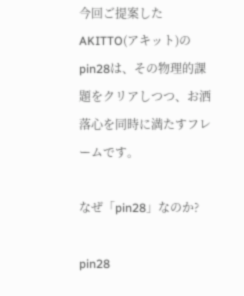今回ご提案したAKITTO(アキット)のpin28は、その物理的課題をクリアしつつ、お洒落心を同時に満たすフレームです。

なぜ「pin28」なのか?

pin28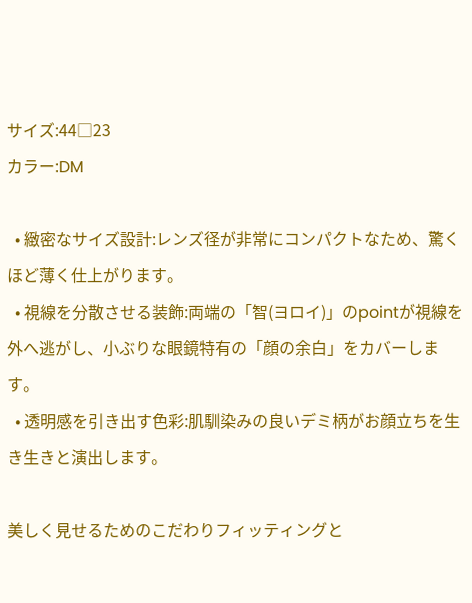サイズ:44□23
カラー:DM

  • 緻密なサイズ設計:レンズ径が非常にコンパクトなため、驚くほど薄く仕上がります。
  • 視線を分散させる装飾:両端の「智(ヨロイ)」のpointが視線を外へ逃がし、小ぶりな眼鏡特有の「顔の余白」をカバーします。
  • 透明感を引き出す色彩:肌馴染みの良いデミ柄がお顔立ちを生き生きと演出します。

美しく見せるためのこだわりフィッティングと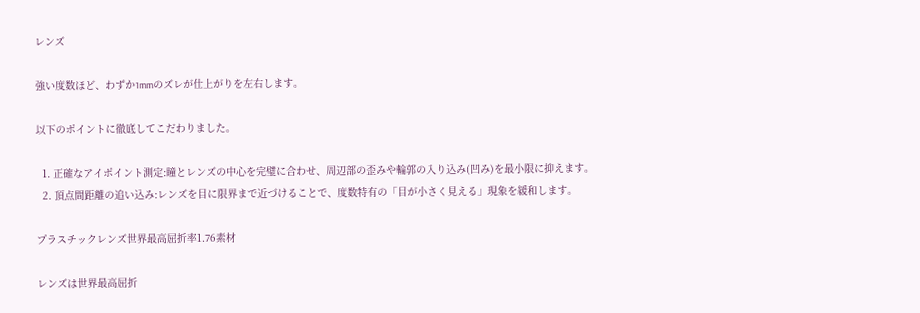レンズ

強い度数ほど、わずか1mmのズレが仕上がりを左右します。

以下のポイントに徹底してこだわりました。

  1. 正確なアイポイント測定:瞳とレンズの中心を完璧に合わせ、周辺部の歪みや輪郭の入り込み(凹み)を最小限に抑えます。
  2. 頂点間距離の追い込み:レンズを目に限界まで近づけることで、度数特有の「目が小さく見える」現象を緩和します。

プラスチックレンズ世界最高屈折率1.76素材

レンズは世界最高屈折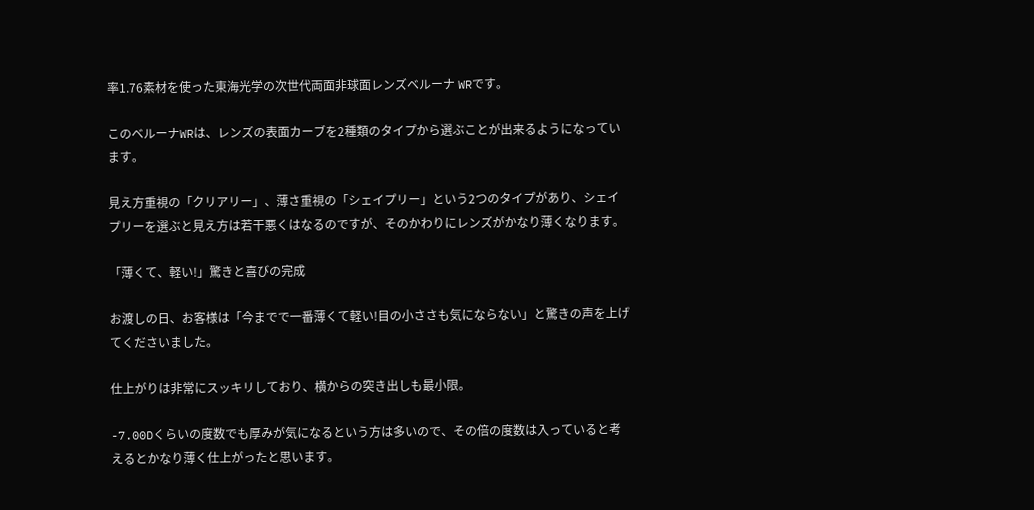率1.76素材を使った東海光学の次世代両面非球面レンズベルーナ WRです。

このベルーナWRは、レンズの表面カーブを2種類のタイプから選ぶことが出来るようになっています。

見え方重視の「クリアリー」、薄さ重視の「シェイプリー」という2つのタイプがあり、シェイプリーを選ぶと見え方は若干悪くはなるのですが、そのかわりにレンズがかなり薄くなります。

「薄くて、軽い!」驚きと喜びの完成

お渡しの日、お客様は「今までで一番薄くて軽い!目の小ささも気にならない」と驚きの声を上げてくださいました。

仕上がりは非常にスッキリしており、横からの突き出しも最小限。

-7.00Dくらいの度数でも厚みが気になるという方は多いので、その倍の度数は入っていると考えるとかなり薄く仕上がったと思います。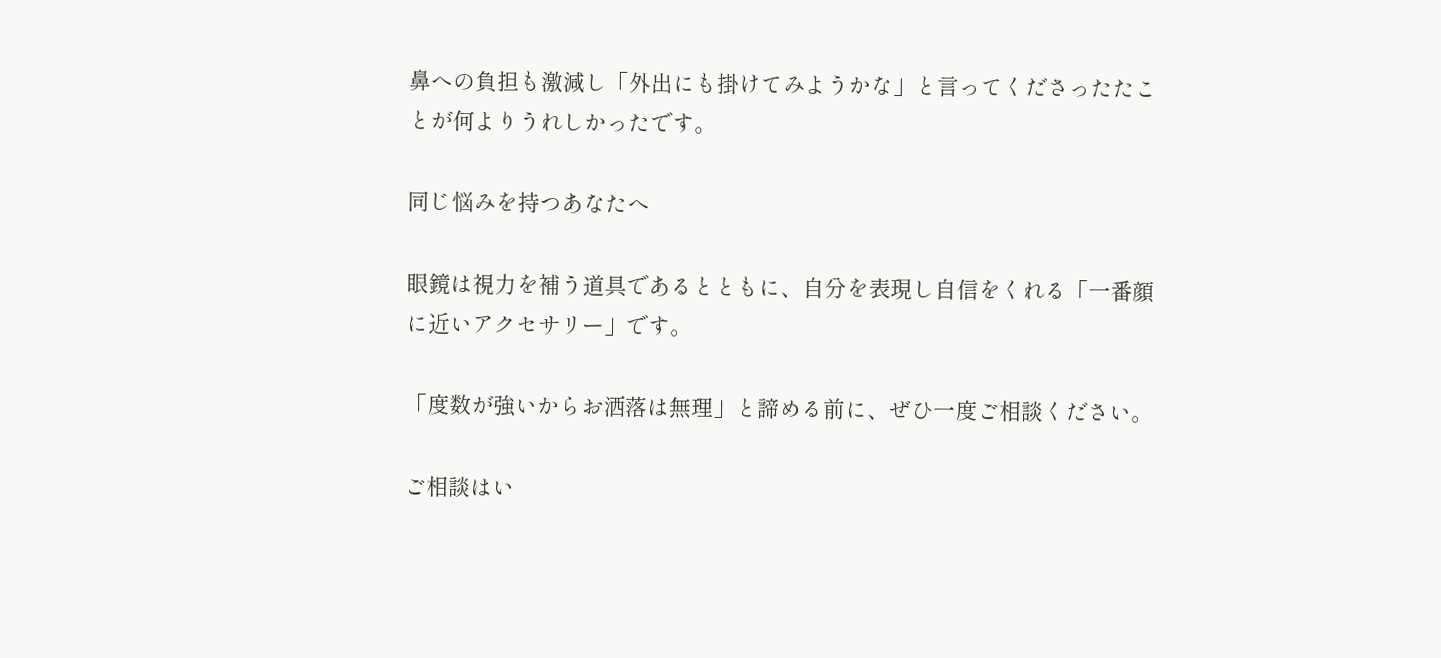鼻への負担も激減し「外出にも掛けてみようかな」と言ってくださったたことが何よりうれしかったです。

同じ悩みを持つあなたへ

眼鏡は視力を補う道具であるとともに、自分を表現し自信をくれる「一番顔に近いアクセサリー」です。

「度数が強いからお洒落は無理」と諦める前に、ぜひ一度ご相談ください。

ご相談はい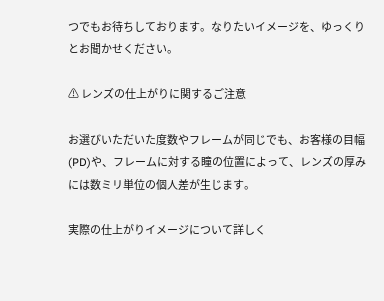つでもお待ちしております。なりたいイメージを、ゆっくりとお聞かせください。

⚠ レンズの仕上がりに関するご注意

お選びいただいた度数やフレームが同じでも、お客様の目幅(PD)や、フレームに対する瞳の位置によって、レンズの厚みには数ミリ単位の個人差が生じます。

実際の仕上がりイメージについて詳しく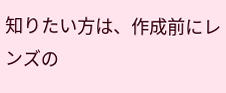知りたい方は、作成前にレンズの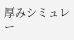厚みシミュレー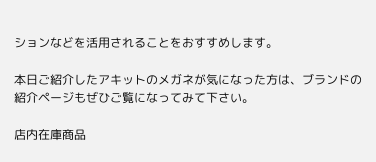ションなどを活用されることをおすすめします。

本日ご紹介したアキットのメガネが気になった方は、ブランドの紹介ページもぜひご覧になってみて下さい。

店内在庫商品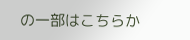の一部はこちらか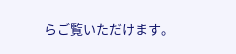らご覧いただけます。